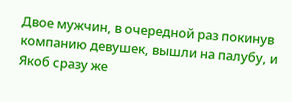Двое мужчин, в очередной раз покинув компанию девушек, вышли на палубу, и Якоб сразу же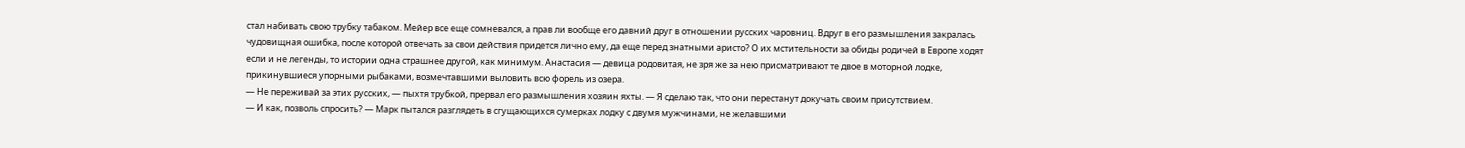стал набивать свою трубку табаком. Мейер все еще сомневался, а прав ли вообще его давний друг в отношении русских чаровниц. Вдруг в его размышления закралась чудовищная ошибка, после которой отвечать за свои действия придется лично ему, да еще перед знатными аристо? О их мстительности за обиды родичей в Европе ходят если и не легенды, то истории одна страшнее другой, как минимум. Анастасия — девица родовитая, не зря же за нею присматривают те двое в моторной лодке, прикинувшиеся упорными рыбаками, возмечтавшими выловить всю форель из озера.
— Не переживай за этих русских, — пыхтя трубкой, прервал его размышления хозяин яхты. — Я сделаю так, что они перестанут докучать своим присутствием.
— И как, позволь спросить? — Марк пытался разглядеть в сгущающихся сумерках лодку с двумя мужчинами, не желавшими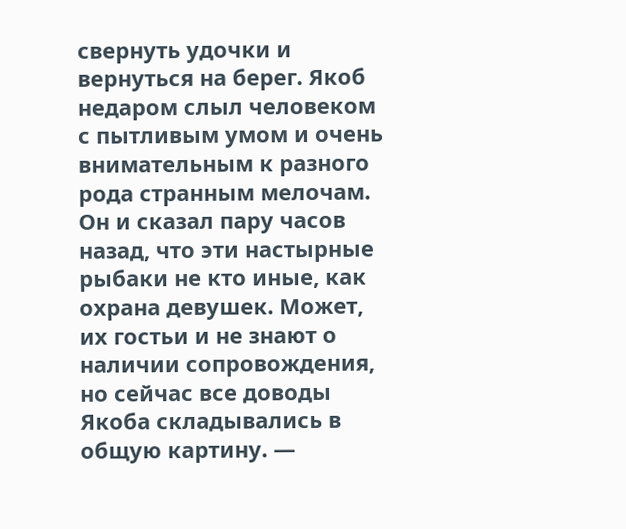свернуть удочки и вернуться на берег. Якоб недаром слыл человеком с пытливым умом и очень внимательным к разного рода странным мелочам. Он и сказал пару часов назад, что эти настырные рыбаки не кто иные, как охрана девушек. Может, их гостьи и не знают о наличии сопровождения, но сейчас все доводы Якоба складывались в общую картину. —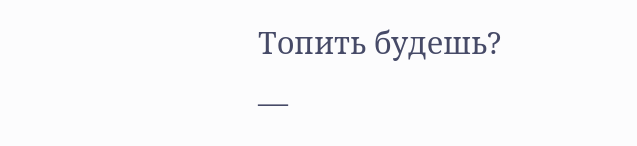Топить будешь?
—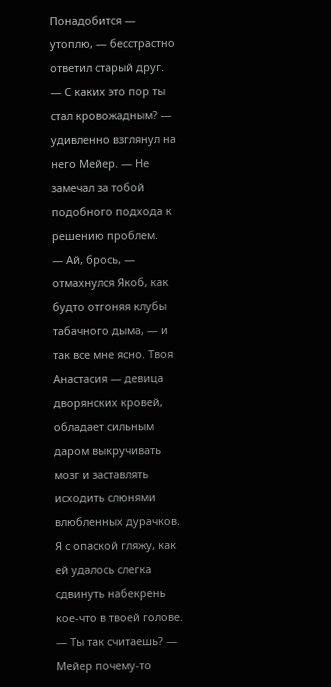Понадобится — утоплю, — бесстрастно ответил старый друг.
— С каких это пор ты стал кровожадным? — удивленно взглянул на него Мейер. — Не замечал за тобой подобного подхода к решению проблем.
— Ай, брось, — отмахнулся Якоб, как будто отгоняя клубы табачного дыма, — и так все мне ясно. Твоя Анастасия — девица дворянских кровей, обладает сильным даром выкручивать мозг и заставлять исходить слюнями влюбленных дурачков. Я с опаской гляжу, как ей удалось слегка сдвинуть набекрень кое-что в твоей голове.
— Ты так считаешь? — Мейер почему-то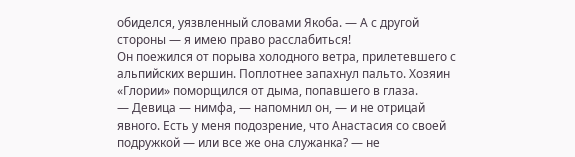обиделся, уязвленный словами Якоба. — А с другой стороны — я имею право расслабиться!
Он поежился от порыва холодного ветра, прилетевшего с альпийских вершин. Поплотнее запахнул пальто. Хозяин «Глории» поморщился от дыма, попавшего в глаза.
— Девица — нимфа, — напомнил он, — и не отрицай явного. Есть у меня подозрение, что Анастасия со своей подружкой — или все же она служанка? — не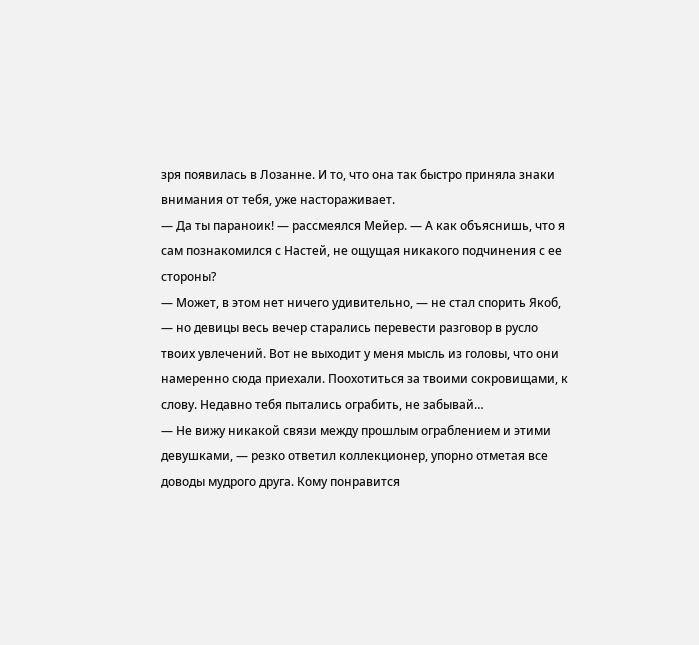зря появилась в Лозанне. И то, что она так быстро приняла знаки внимания от тебя, уже настораживает.
— Да ты параноик! — рассмеялся Мейер. — А как объяснишь, что я сам познакомился с Настей, не ощущая никакого подчинения с ее стороны?
— Может, в этом нет ничего удивительно, — не стал спорить Якоб, — но девицы весь вечер старались перевести разговор в русло твоих увлечений. Вот не выходит у меня мысль из головы, что они намеренно сюда приехали. Поохотиться за твоими сокровищами, к слову. Недавно тебя пытались ограбить, не забывай…
— Не вижу никакой связи между прошлым ограблением и этими девушками, — резко ответил коллекционер, упорно отметая все доводы мудрого друга. Кому понравится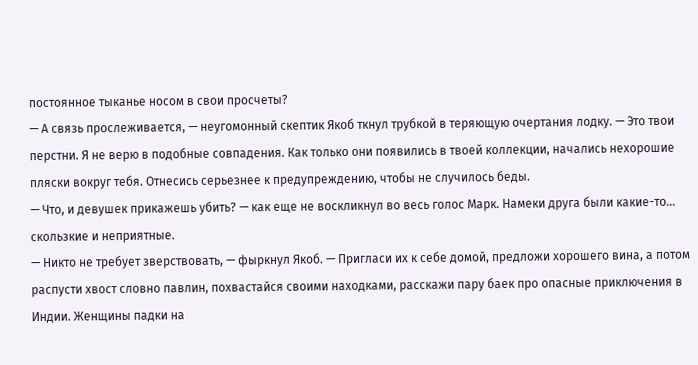постоянное тыканье носом в свои просчеты?
— А связь прослеживается, — неугомонный скептик Якоб ткнул трубкой в теряющую очертания лодку. — Это твои перстни. Я не верю в подобные совпадения. Как только они появились в твоей коллекции, начались нехорошие пляски вокруг тебя. Отнесись серьезнее к предупреждению, чтобы не случилось беды.
— Что, и девушек прикажешь убить? — как еще не воскликнул во весь голос Марк. Намеки друга были какие-то… скользкие и неприятные.
— Никто не требует зверствовать, — фыркнул Якоб. — Пригласи их к себе домой, предложи хорошего вина, а потом распусти хвост словно павлин, похвастайся своими находками, расскажи пару баек про опасные приключения в Индии. Женщины падки на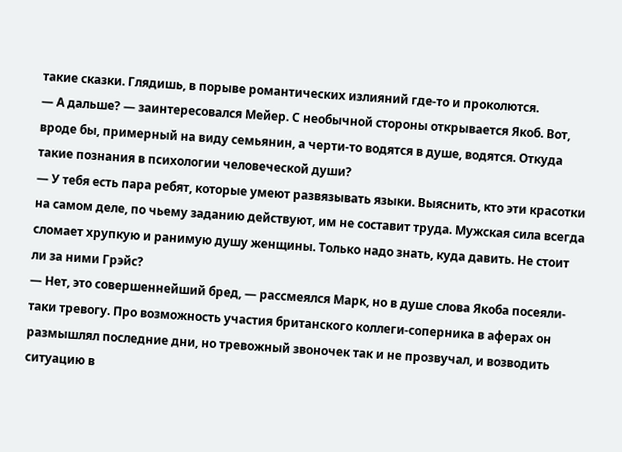такие сказки. Глядишь, в порыве романтических излияний где-то и проколются.
— А дальше? — заинтересовался Мейер. С необычной стороны открывается Якоб. Вот, вроде бы, примерный на виду семьянин, а черти-то водятся в душе, водятся. Откуда такие познания в психологии человеческой души?
— У тебя есть пара ребят, которые умеют развязывать языки. Выяснить, кто эти красотки на самом деле, по чьему заданию действуют, им не составит труда. Мужская сила всегда сломает хрупкую и ранимую душу женщины. Только надо знать, куда давить. Не стоит ли за ними Грэйс?
— Нет, это совершеннейший бред, — рассмеялся Марк, но в душе слова Якоба посеяли-таки тревогу. Про возможность участия британского коллеги-соперника в аферах он размышлял последние дни, но тревожный звоночек так и не прозвучал, и возводить ситуацию в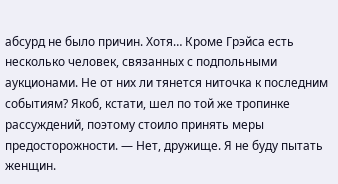абсурд не было причин. Хотя… Кроме Грэйса есть несколько человек, связанных с подпольными аукционами. Не от них ли тянется ниточка к последним событиям? Якоб, кстати, шел по той же тропинке рассуждений, поэтому стоило принять меры предосторожности. — Нет, дружище. Я не буду пытать женщин.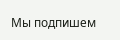Мы подпишем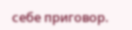себе приговор.